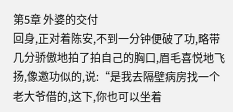第5章 外婆的交付
回身,正对着陈安,不到一分钟便破了功,略带几分骄傲地拍了拍自己的胸口,眉毛喜悦地飞扬,像邀功似的,说:“是我去隔壁病房找一个老大爷借的,这下,你也可以坐着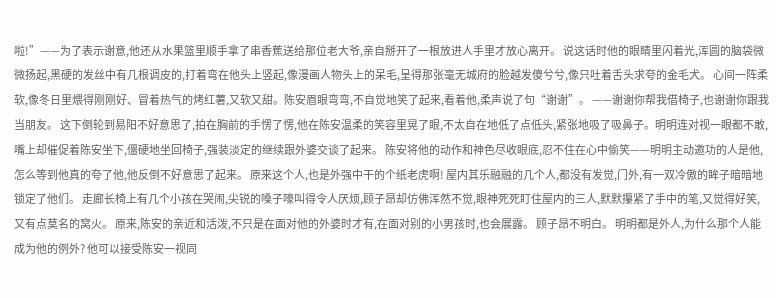啦!”——为了表示谢意,他还从水果篮里顺手拿了串香蕉送给那位老大爷,亲自掰开了一根放进人手里才放心离开。 说这话时他的眼睛里闪着光,浑圆的脑袋微微扬起,黑硬的发丝中有几根调皮的,打着弯在他头上竖起,像漫画人物头上的呆毛,呈得那张毫无城府的脸越发傻兮兮,像只吐着舌头求夸的金毛犬。 心间一阵柔软,像冬日里煨得刚刚好、冒着热气的烤红薯,又软又甜。陈安眉眼弯弯,不自觉地笑了起来,看着他,柔声说了句“谢谢”。 ——谢谢你帮我借椅子,也谢谢你跟我当朋友。 这下倒轮到易阳不好意思了,拍在胸前的手愣了愣,他在陈安温柔的笑容里晃了眼,不太自在地低了点低头,紧张地吸了吸鼻子。明明连对视一眼都不敢,嘴上却催促着陈安坐下,僵硬地坐回椅子,强装淡定的继续跟外婆交谈了起来。 陈安将他的动作和神色尽收眼底,忍不住在心中偷笑——明明主动邀功的人是他,怎么等到他真的夸了他,他反倒不好意思了起来。 原来这个人,也是外强中干的个纸老虎啊! 屋内其乐融融的几个人,都没有发觉,门外,有一双冷傲的眸子暗暗地锁定了他们。 走廊长椅上有几个小孩在哭闹,尖锐的嗓子嚎叫得令人厌烦,顾子昂却仿佛浑然不觉,眼神死死盯住屋内的三人,默默攥紧了手中的笔,又觉得好笑,又有点莫名的窝火。 原来,陈安的亲近和活泼,不只是在面对他的外婆时才有,在面对别的小男孩时,也会展露。 顾子昂不明白。 明明都是外人,为什么那个人能成为他的例外? 他可以接受陈安一视同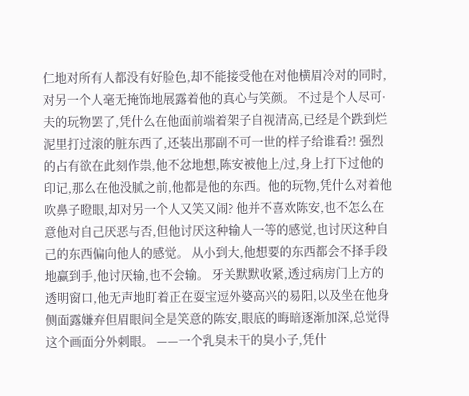仁地对所有人都没有好脸色,却不能接受他在对他横眉冷对的同时,对另一个人毫无掩饰地展露着他的真心与笑颜。 不过是个人尽可·夫的玩物罢了,凭什么在他面前端着架子自视清高,已经是个跌到烂泥里打过滚的脏东西了,还装出那副不可一世的样子给谁看?! 强烈的占有欲在此刻作祟,他不忿地想,陈安被他上/过,身上打下过他的印记,那么在他没腻之前,他都是他的东西。他的玩物,凭什么对着他吹鼻子瞪眼,却对另一个人又笑又闹? 他并不喜欢陈安,也不怎么在意他对自己厌恶与否,但他讨厌这种输人一等的感觉,也讨厌这种自己的东西偏向他人的感觉。 从小到大,他想要的东西都会不择手段地赢到手,他讨厌输,也不会输。 牙关默默收紧,透过病房门上方的透明窗口,他无声地盯着正在耍宝逗外婆高兴的易阳,以及坐在他身侧面露嫌弃但眉眼间全是笑意的陈安,眼底的晦暗逐渐加深,总觉得这个画面分外刺眼。 ——一个乳臭未干的臭小子,凭什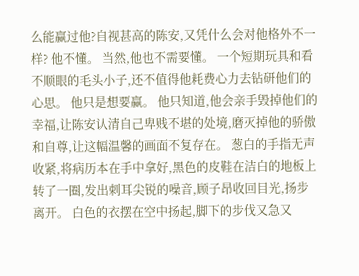么能赢过他?自视甚高的陈安,又凭什么会对他格外不一样? 他不懂。 当然,他也不需要懂。 一个短期玩具和看不顺眼的毛头小子,还不值得他耗费心力去钻研他们的心思。 他只是想要赢。 他只知道,他会亲手毁掉他们的幸福,让陈安认清自己卑贱不堪的处境,磨灭掉他的骄傲和自尊,让这幅温馨的画面不复存在。 葱白的手指无声收紧,将病历本在手中拿好,黑色的皮鞋在洁白的地板上转了一圈,发出刺耳尖锐的噪音,顾子昂收回目光,扬步离开。 白色的衣摆在空中扬起,脚下的步伐又急又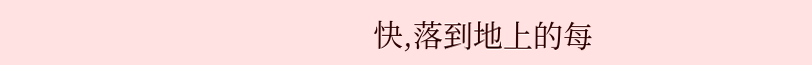快,落到地上的每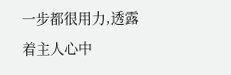一步都很用力,透露着主人心中